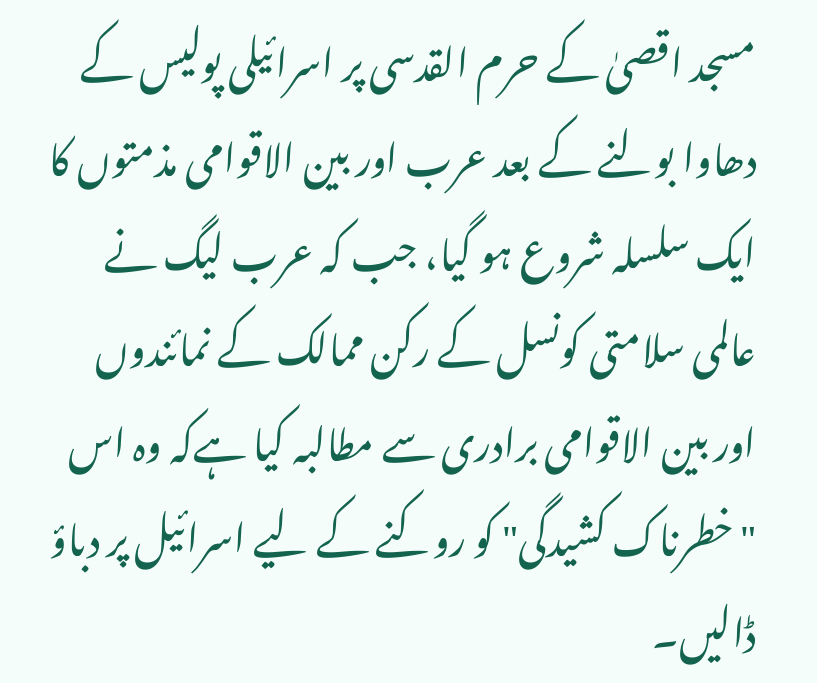مسجد اقصیٰ کے حرم القدسی پر اسرائیلی پولیس کے دھاوا بولنے کے بعد عرب اور بین الاقوامی مذمتوں کا ایک سلسلہ شروع ہو گیا، جب کہ عرب لیگ نے عالمی سلامتی کونسل کے رکن ممالک کے نمائندوں اور بین الاقوامی برادری سے مطالبہ کیا ہےکہ وہ اس "خطرناک کشیدگی" کو روکنے کے لیے اسرائیل پر دباؤ ڈالیں۔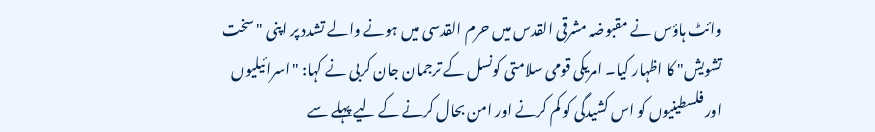وائٹ ہاؤس نے مقبوضہ مشرقی القدس میں حرم القدسی میں ہونے والے تشدد پر اپنی "سخت تشویش" کا اظہار کیا۔ امریکی قومی سلامتی کونسل کے ترجمان جان کربی نے کہا: "اسرائیلیوں اور فلسطینیوں کو اس کشیدگی کو کم کرنے اور امن بحال کرنے کے لیے پہلے سے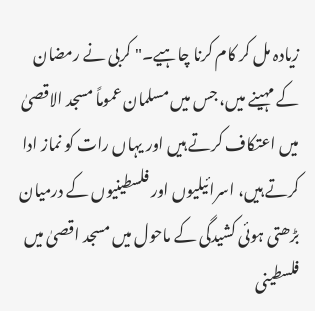زیادہ مل کر کام کرنا چاہیے۔" کربی نے رمضان کے مہینے میں، جس میں مسلمان عموماً مسجد الاقصیٰ میں اعتکاف کرتے ہیں اور یہاں رات کو نماز ادا کرتے ہیں، اسرائیلیوں اور فلسطینیوں کے درمیان بڑھتی ہوئی کشیدگی کے ماحول میں مسجد اقصیٰ میں فلسطینی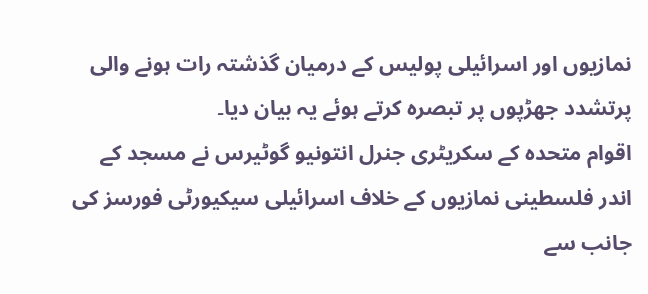نمازیوں اور اسرائیلی پولیس کے درمیان گذشتہ رات ہونے والی پرتشدد جھڑپوں پر تبصرہ کرتے ہوئے یہ بیان دیا۔
اقوام متحدہ کے سکریٹری جنرل انتونیو گوٹیرس نے مسجد کے اندر فلسطینی نمازیوں کے خلاف اسرائیلی سیکیورٹی فورسز کی جانب سے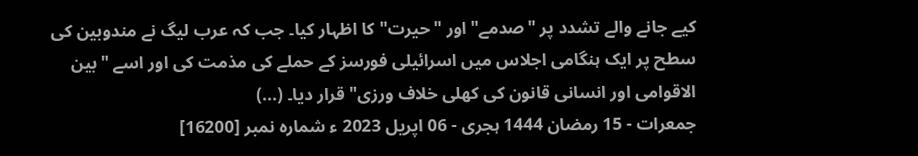کیے جانے والے تشدد پر "صدمے" اور "حیرت" کا اظہار کیا۔ جب کہ عرب لیگ نے مندوبین کی سطح پر ایک ہنگامی اجلاس میں اسرائیلی فورسز کے حملے کی مذمت کی اور اسے "بین الاقوامی اور انسانی قانون کی کھلی خلاف ورزی" قرار دیا۔ (...)
جمعرات - 15 رمضان 1444 ہجری - 06 اپریل 2023 ء شمارہ نمبر [16200]